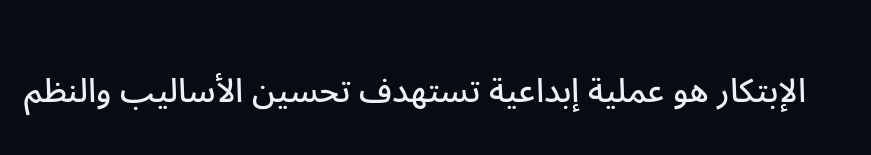الإبتكار هو عملية إبداعية تستهدف تحسين الأساليب والنظم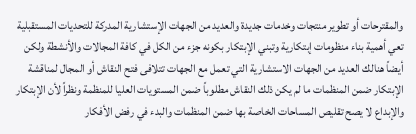والمقترحات أو تطوير منتجات وخدمات جديدة والعديد من الجهات الإستشارية المدركة للتحديات المستقبلية تعي أهمية بناء منظومات إبتكارية وتبني الإبتكار بكونه جزء من الكل في كافة المجالات والأنشطة ولكن أيضاً هنالك العديد من الجهات الاستشارية التي تعمل مع الجهات تتلافى فتح النقاش أو المجال لمناقشة الإبتكار ضمن المنظمات ما لم يكن ذلك النقاش مطلوباً ضمن المستويات العليا للمنظمة ونظراً لأن الإبتكار والإبداع لا يصح تقليص المساحات الخاصة بها ضمن المنظمات والبدء في رفض الأفكار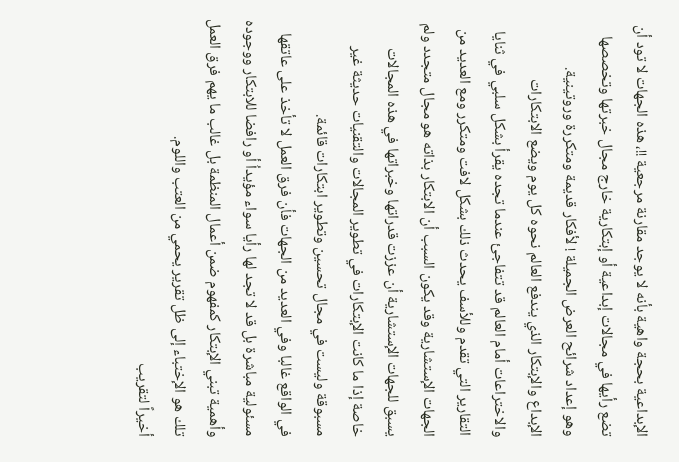الإبداعية بحجة واهية بأنه لا يوجد مقارنة مرجعية !!، هذه الجهات لا تود أن تضع رأيها في مجالات إبداعية أو إبتكارية خارج مجال خبرتها وتخصصها وهو إعداد شرائح العرض الجميلة ! لأفكار قديمة ومتكررة وروتينية.
الإبداع والإبتكار الذي يندفع العالم نحوه كل يوم ويضع الابتكارات والاختراعات أمام العالم قد تتفاجئ عندما تجده يقرأ بشكل سلبي في ثنايا التقارير التي تقدم وللأسف يحدث ذلك بشكل لافت ومتكرر ومع العديد من الجهات الإستشارية وقد يكون السبب أن الابتكار بذاته هو مجال متجدد ولم يسبق للجهات الإستشارية أن عززت قدراتها وخبراتها في هذه المجالات خاصة إذا ما كانت الإبتكارات في تطوير المجالات والتقنيات حديثة غير مسبوقة وليست في مجال تحسين وتطوير ابتكارات قائمة.
في الواقع غالبا وفي العديد من الجهات فأن فرق العمل لا تأخذ على عاتقها مسئولية مباشرة بل قد لا تجد لها رأيا سواء مؤيداُ أو رافضا للابتكار ووجوده وأهمية تبني الإبتكار كمفهوم ضمن أعمال المنظمة بل غالب ما يهم فرق العمل تلك هو الإختباء إلى ظل تقرير يحمي من العتب واللوم.
أخيراً لتقريب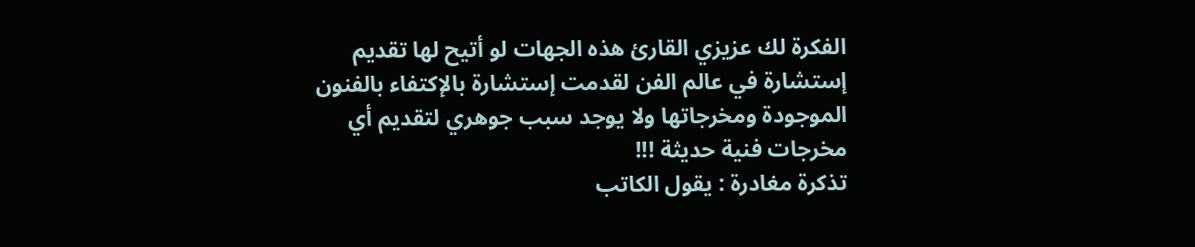الفكرة لك عزيزي القارئ هذه الجهات لو أتيح لها تقديم إستشارة في عالم الفن لقدمت إستشارة بالإكتفاء بالفنون الموجودة ومخرجاتها ولا يوجد سبب جوهري لتقديم أي مخرجات فنية حديثة !!!
تذكرة مغادرة : يقول الكاتب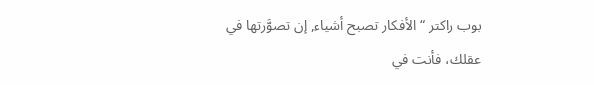بوب راكتر “الأفكار تصبح أشياء, إن تصوَّرتها في عقلك، فأنت في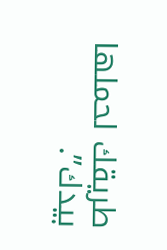طريقك لحملها بيدك”.